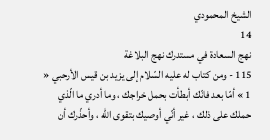الشيخ المحمودي
14
نهج السعادة في مستدرك نهج البلاغة
115 - ومن كتاب له عليه السّلام إلى يزيد بن قيس الأرحبي « 1 » أمّا بعد فانّك أبطأت بحمل خراجك ، وما أدري ما الّذي حملك على ذلك ، غير أنّي أوصيك بتقوى اللّه ، وأحذّرك أن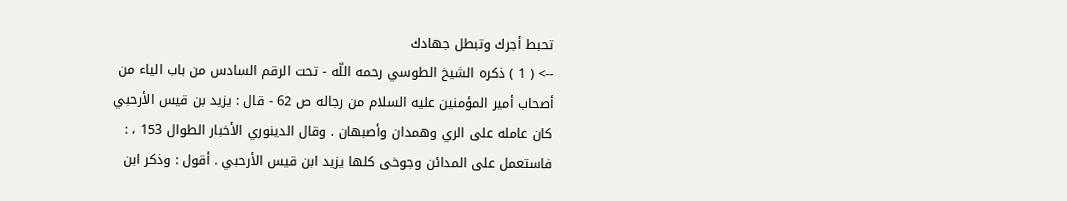تحبط أجرك وتبطل جهادك
--> ( 1 ) ذكره الشيخ الطوسي رحمه اللّه - تحت الرقم السادس من باب الياء من أصحاب أمير المؤمنين عليه السلام من رجاله ص 62 - قال : يزيد بن قيس الأرحبي كان عامله على الري وهمدان وأصبهان . وقال الدينوري الأخبار الطوال 153 ، : فاستعمل على المدائن وجوخى كلها يزيد ابن قيس الأرحبي . أقول : وذكر ابن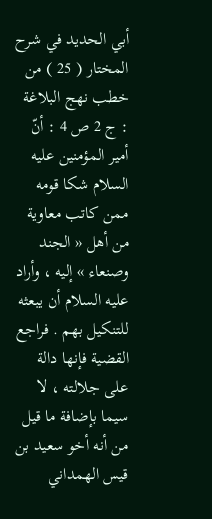أبي الحديد في شرح المختار ( 25 ) من خطب نهج البلاغة : ج 2 ص 4 : أنّ أمير المؤمنين عليه السلام شكا قومه ممن كاتب معاوية من أهل « الجند وصنعاء » إليه ، وأراد عليه السلام أن يبعثه للتنكيل بهم . فراجع القضية فإنها دالة على جلالته ، لا سيما بإضافة ما قيل من أنه أخو سعيد بن قيس الهمداني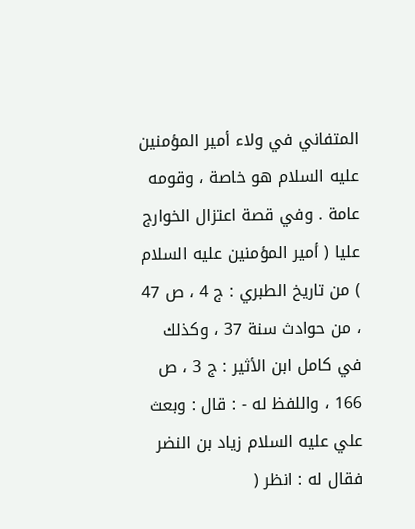المتفاني في ولاء أمير المؤمنين عليه السلام هو خاصة ، وقومه عامة . وفي قصة اعتزال الخوارج عليا ( أمير المؤمنين عليه السلام ) من تاريخ الطبري : ج 4 ، ص 47 ، من حوادث سنة 37 ، وكذلك في كامل ابن الأثير : ج 3 ، ص 166 ، واللفظ له - : قال : وبعث علي عليه السلام زياد بن النضر فقال له : انظر (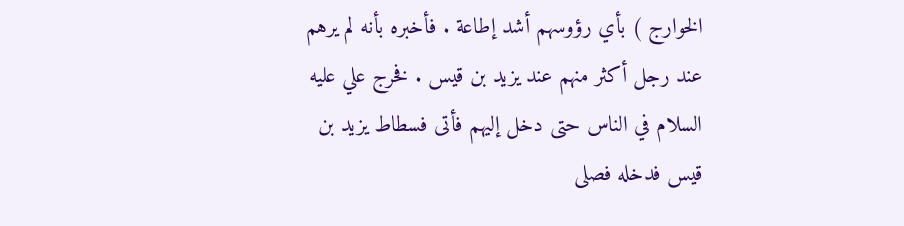الخوارج ) بأي رؤوسهم أشد إطاعة . فأخبره بأنه لم يرهم عند رجل أكثر منهم عند يزيد بن قيس . فخرج علي عليه السلام في الناس حتى دخل إليهم فأتى فسطاط يزيد بن قيس فدخله فصلى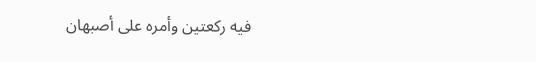فيه ركعتين وأمره على أصبهان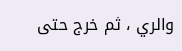والري ، ثم خرج حتى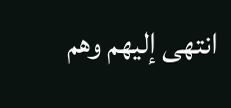انتهى إليهم وهم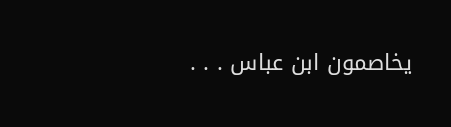يخاصمون ابن عباس . . .